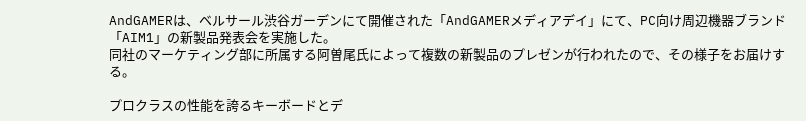AndGAMERは、ベルサール渋谷ガーデンにて開催された「AndGAMERメディアデイ」にて、PC向け周辺機器ブランド「AIM1」の新製品発表会を実施した。
同社のマーケティング部に所属する阿曽尾氏によって複数の新製品のプレゼンが行われたので、その様子をお届けする。

プロクラスの性能を誇るキーボードとデ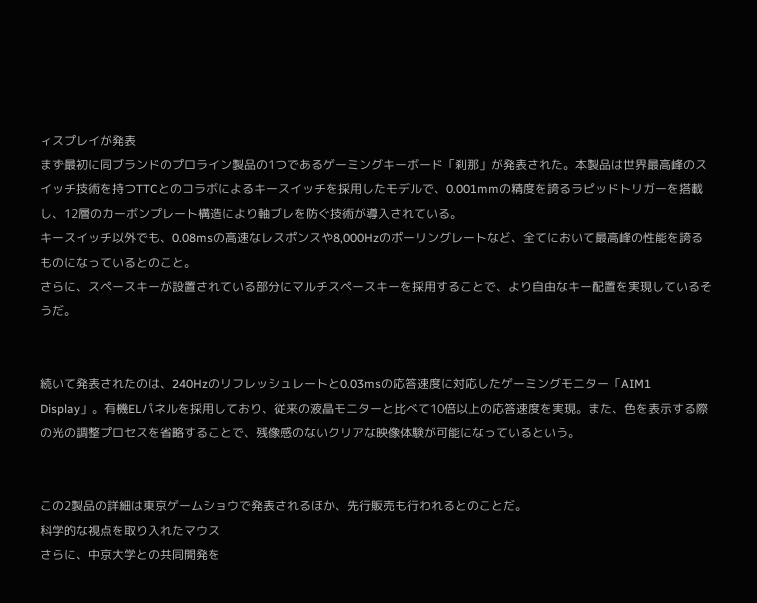ィスプレイが発表
まず最初に同ブランドのプロライン製品の1つであるゲーミングキーボード「刹那」が発表された。本製品は世界最高峰のスイッチ技術を持つTTCとのコラボによるキースイッチを採用したモデルで、0.001mmの精度を誇るラピッドトリガーを搭載し、12層のカーボンプレート構造により軸ブレを防ぐ技術が導入されている。
キースイッチ以外でも、0.08msの高速なレスポンスや8,000Hzのポーリングレートなど、全てにおいて最高峰の性能を誇るものになっているとのこと。
さらに、スペースキーが設置されている部分にマルチスペースキーを採用することで、より自由なキー配置を実現しているそうだ。


続いて発表されたのは、240Hzのリフレッシュレートと0.03msの応答速度に対応したゲーミングモニター「AIM1 Display」。有機ELパネルを採用しており、従来の液晶モニターと比べて10倍以上の応答速度を実現。また、色を表示する際の光の調整プロセスを省略することで、残像感のないクリアな映像体験が可能になっているという。


この2製品の詳細は東京ゲームショウで発表されるほか、先行販売も行われるとのことだ。
科学的な視点を取り入れたマウス
さらに、中京大学との共同開発を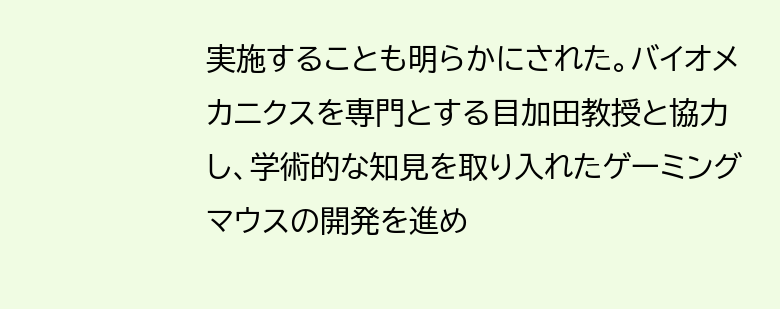実施することも明らかにされた。バイオメカニクスを専門とする目加田教授と協力し、学術的な知見を取り入れたゲーミングマウスの開発を進め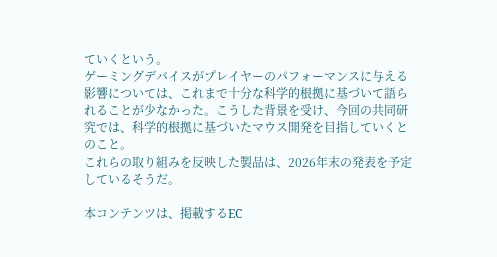ていくという。
ゲーミングデバイスがプレイヤーのパフォーマンスに与える影響については、これまで十分な科学的根拠に基づいて語られることが少なかった。こうした背景を受け、今回の共同研究では、科学的根拠に基づいたマウス開発を目指していくとのこと。
これらの取り組みを反映した製品は、2026年末の発表を予定しているそうだ。

本コンテンツは、掲載するEC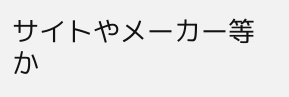サイトやメーカー等か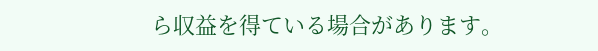ら収益を得ている場合があります。